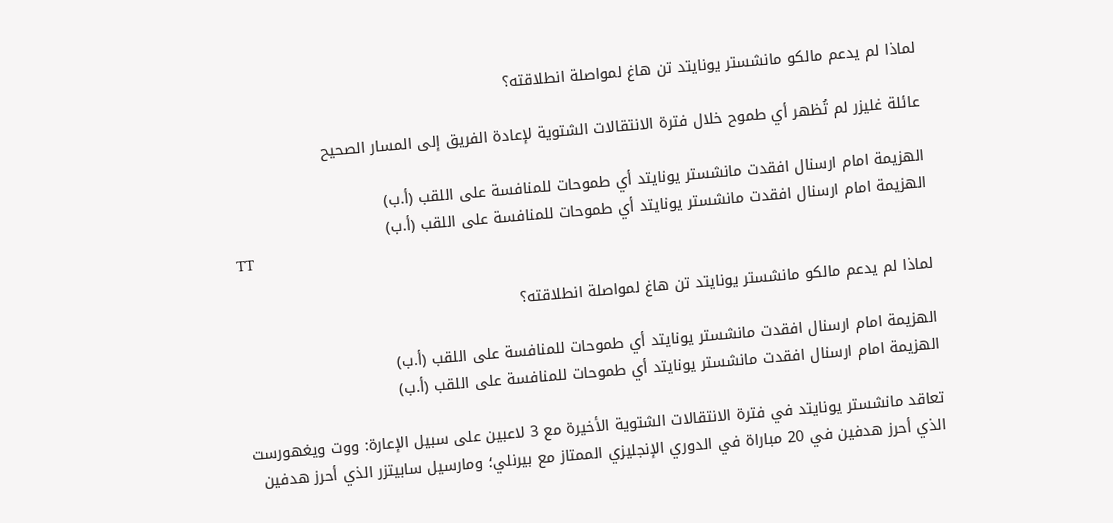لماذا لم يدعم مالكو مانشستر يونايتد تن هاغ لمواصلة انطلاقته؟

عائلة غليزر لم تُظهر أي طموح خلال فترة الانتقالات الشتوية لإعادة الفريق إلى المسار الصحيح

الهزيمة امام ارسنال افقدت مانشستر يونايتد أي طموحات للمنافسة على اللقب (أ.ب)
الهزيمة امام ارسنال افقدت مانشستر يونايتد أي طموحات للمنافسة على اللقب (أ.ب)
TT

لماذا لم يدعم مالكو مانشستر يونايتد تن هاغ لمواصلة انطلاقته؟

الهزيمة امام ارسنال افقدت مانشستر يونايتد أي طموحات للمنافسة على اللقب (أ.ب)
الهزيمة امام ارسنال افقدت مانشستر يونايتد أي طموحات للمنافسة على اللقب (أ.ب)

تعاقد مانشستر يونايتد في فترة الانتقالات الشتوية الأخيرة مع 3 لاعبين على سبيل الإعارة: ووت ويغهورست الذي أحرز هدفين في 20 مباراة في الدوري الإنجليزي الممتاز مع بيرنلي؛ ومارسيل سابيتزر الذي أحرز هدفين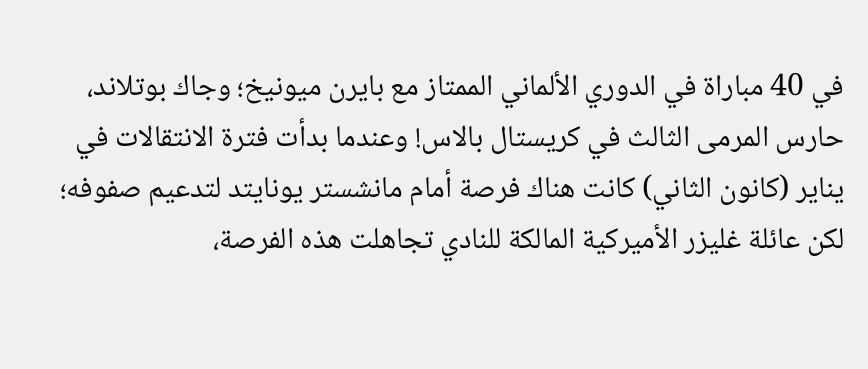في 40 مباراة في الدوري الألماني الممتاز مع بايرن ميونيخ؛ وجاك بوتلاند، حارس المرمى الثالث في كريستال بالاس! وعندما بدأت فترة الانتقالات في يناير (كانون الثاني) كانت هناك فرصة أمام مانشستر يونايتد لتدعيم صفوفه؛ لكن عائلة غليزر الأميركية المالكة للنادي تجاهلت هذه الفرصة،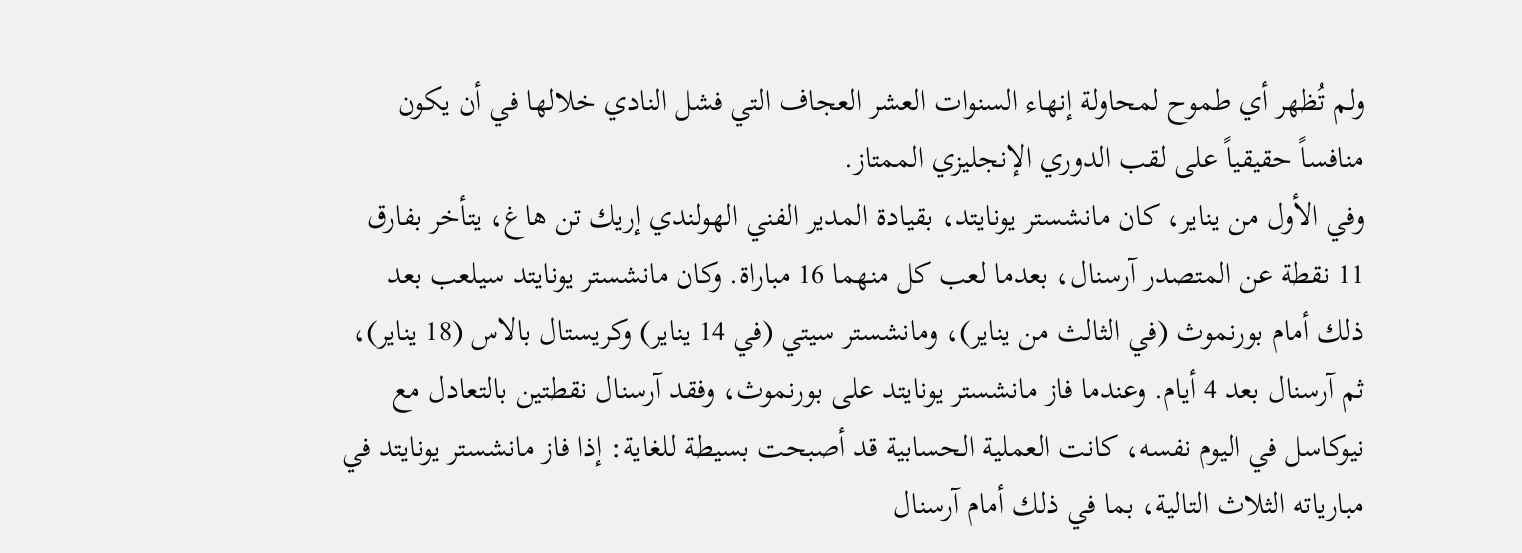ولم تُظهر أي طموح لمحاولة إنهاء السنوات العشر العجاف التي فشل النادي خلالها في أن يكون منافساً حقيقياً على لقب الدوري الإنجليزي الممتاز.
وفي الأول من يناير، كان مانشستر يونايتد، بقيادة المدير الفني الهولندي إريك تن هاغ، يتأخر بفارق 11 نقطة عن المتصدر آرسنال، بعدما لعب كل منهما 16 مباراة. وكان مانشستر يونايتد سيلعب بعد ذلك أمام بورنموث (في الثالث من يناير)، ومانشستر سيتي (في 14 يناير) وكريستال بالاس (18 يناير)، ثم آرسنال بعد 4 أيام. وعندما فاز مانشستر يونايتد على بورنموث، وفقد آرسنال نقطتين بالتعادل مع نيوكاسل في اليوم نفسه، كانت العملية الحسابية قد أصبحت بسيطة للغاية: إذا فاز مانشستر يونايتد في مبارياته الثلاث التالية، بما في ذلك أمام آرسنال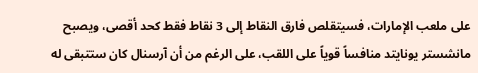على ملعب الإمارات، فسيتقلص فارق النقاط إلى 3 نقاط فقط كحد أقصى، ويصبح مانشستر يونايتد منافساً قوياً على اللقب، على الرغم من أن آرسنال كان ستتبقى له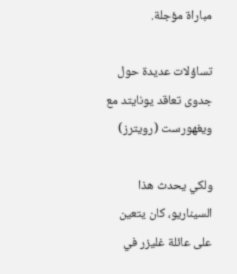مباراة مؤجلة.

تساؤلات عديدة حول جدوى تعاقد يونايتد مع ويغهورست (رويترز)

ولكي يحدث هذا السيناريو، كان يتعين على عائلة غليزر في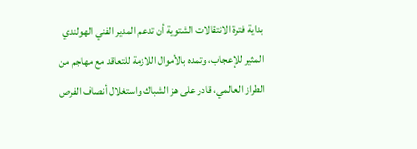بداية فترة الانتقالات الشتوية أن تدعم المدير الفني الهولندي المثير للإعجاب، وتمده بالأموال اللازمة للتعاقد مع مهاجم من الطراز العالمي، قادر على هز الشباك واستغلال أنصاف الفرص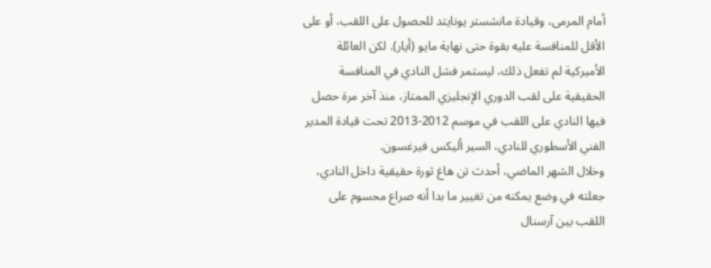أمام المرمى، وقيادة مانشستر يونايتد للحصول على اللقب، أو على الأقل للمنافسة عليه بقوة حتى نهاية مايو (أيار). لكن العائلة الأميركية لم تفعل ذلك، ليستمر فشل النادي في المنافسة الحقيقية على لقب الدوري الإنجليزي الممتاز، منذ آخر مرة حصل فيها النادي على اللقب في موسم 2012-2013 تحت قيادة المدير الفني الأسطوري للنادي، السير أليكس فيرغسون.
وخلال الشهر الماضي، أحدث تن هاغ ثورة حقيقية داخل النادي، جعلته في وضع يمكنه من تغيير ما بدا أنه صراع محسوم على اللقب بين آرسنال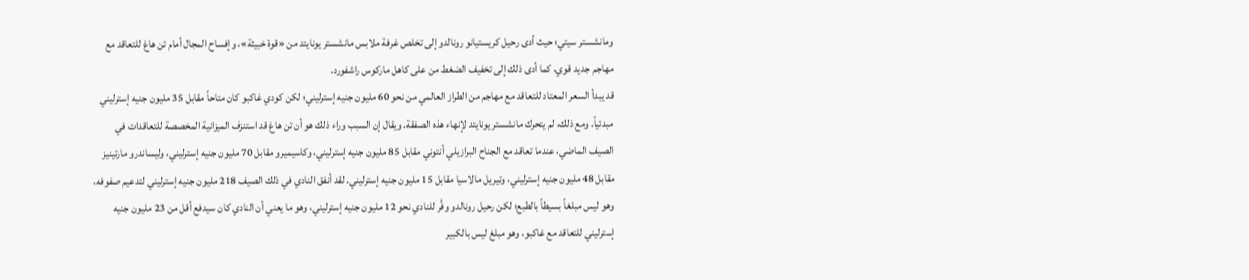ومانشستر سيتي؛ حيث أدى رحيل كريستيانو رونالدو إلى تخلص غرفة ملابس مانشستر يونايتد من «قوة خبيثة»، وإفساح المجال أمام تن هاغ للتعاقد مع مهاجم جديد قوي، كما أدى ذلك إلى تخفيف الضغط من على كاهل ماركوس راشفورد.
قد يبدأ السعر المعتاد للتعاقد مع مهاجم من الطراز العالمي من نحو 60 مليون جنيه إسترليني؛ لكن كودي غاكبو كان متاحاً مقابل 35 مليون جنيه إسترليني مبدئياً. ومع ذلك، لم يتحرك مانشستر يونايتد لإنهاء هذه الصفقة. ويقال إن السبب وراء ذلك هو أن تن هاغ قد استنزف الميزانية المخصصة للتعاقدات في الصيف الماضي، عندما تعاقد مع الجناح البرازيلي أنتوني مقابل 85 مليون جنيه إسترليني، وكاسيميرو مقابل 70 مليون جنيه إسترليني، وليساندرو مارتينيز مقابل 48 مليون جنيه إسترليني، وتيريل مالاسيا مقابل 15 مليون جنيه إسترليني. لقد أنفق النادي في ذلك الصيف 218 مليون جنيه إسترليني لتدعيم صفوفه، وهو ليس مبلغاً بسيطاً بالطبع؛ لكن رحيل رونالدو وفَّر للنادي نحو 12 مليون جنيه إسترليني، وهو ما يعني أن النادي كان سيدفع أقل من 23 مليون جنيه إسترليني للتعاقد مع غاكبو، وهو مبلغ ليس بالكبير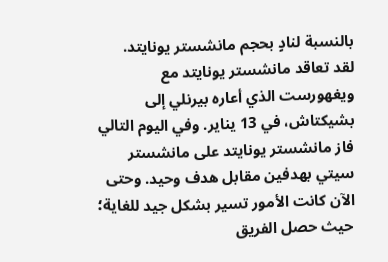بالنسبة لنادٍ بحجم مانشستر يونايتد.
لقد تعاقد مانشستر يونايتد مع ويغهورست الذي أعاره بيرنلي إلى بشيكتاش، في 13 يناير. وفي اليوم التالي فاز مانشستر يونايتد على مانشستر سيتي بهدفين مقابل هدف وحيد. وحتى الآن كانت الأمور تسير بشكل جيد للغاية؛ حيث حصل الفريق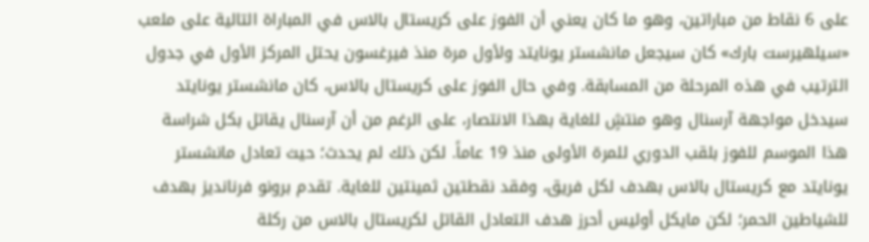على 6 نقاط من مباراتين، وهو ما كان يعني أن الفوز على كريستال بالاس في المباراة التالية على ملعب «سيلهيرست بارك» كان سيجعل مانشستر يونايتد ولأول مرة منذ فيرغسون يحتل المركز الأول في جدول الترتيب في هذه المرحلة من المسابقة. وفي حال الفوز على كريستال بالاس، كان مانشستر يونايتد سيدخل مواجهة آرسنال وهو منتشٍ للغاية بهذا الانتصار، على الرغم من أن آرسنال يقاتل بكل شراسة هذا الموسم للفوز بلقب الدوري للمرة الأولى منذ 19 عاماً. لكن ذلك لم يحدث؛ حيث تعادل مانشستر يونايتد مع كريستال بالاس بهدف لكل فريق، وفقد نقطتين ثمينتين للغاية. تقدم برونو فرنانديز بهدف للشياطين الحمر؛ لكن مايكل أوليس أحرز هدف التعادل القاتل لكريستال بالاس من ركلة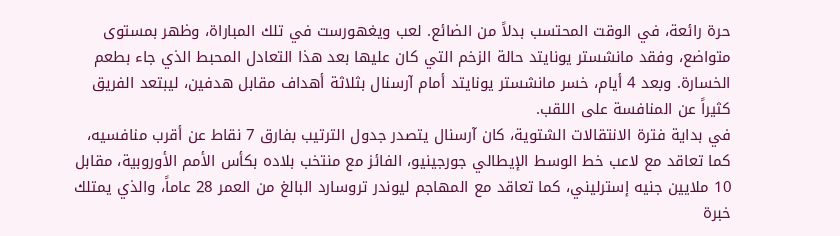حرة رائعة، في الوقت المحتسب بدلاً من الضائع. لعب ويغهورست في تلك المباراة، وظهر بمستوى متواضع، وفقد مانشستر يونايتد حالة الزخم التي كان عليها بعد هذا التعادل المحبط الذي جاء بطعم الخسارة. وبعد 4 أيام، خسر مانشستر يونايتد أمام آرسنال بثلاثة أهداف مقابل هدفين، ليبتعد الفريق كثيراً عن المنافسة على اللقب.
في بداية فترة الانتقالات الشتوية، كان آرسنال يتصدر جدول الترتيب بفارق 7 نقاط عن أقرب منافسيه، كما تعاقد مع لاعب خط الوسط الإيطالي جورجينيو، الفائز مع منتخب بلاده بكأس الأمم الأوروبية، مقابل 10 ملايين جنيه إسترليني، كما تعاقد مع المهاجم ليوندر تروسارد البالغ من العمر 28 عاماً، والذي يمتلك خبرة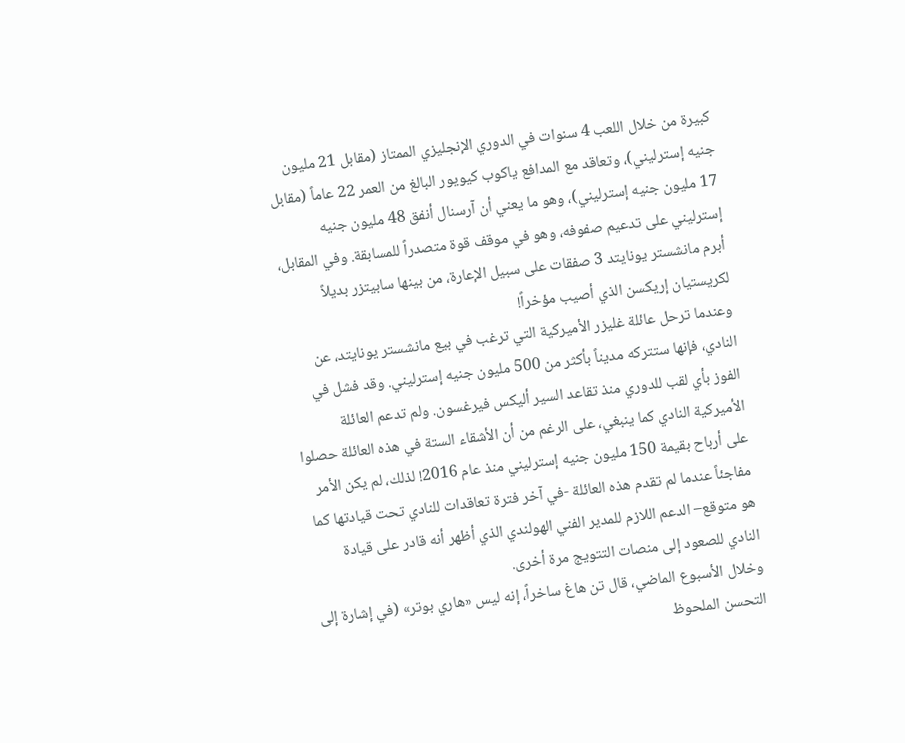كبيرة من خلال اللعب 4 سنوات في الدوري الإنجليزي الممتاز (مقابل 21 مليون جنيه إسترليني)، وتعاقد مع المدافع ياكوب كيويور البالغ من العمر 22 عاماً (مقابل 17 مليون جنيه إسترليني)، وهو ما يعني أن آرسنال أنفق 48 مليون جنيه إسترليني على تدعيم صفوفه، وهو في موقف قوة متصدراً للمسابقة. وفي المقابل، أبرم مانشستر يونايتد 3 صفقات على سبيل الإعارة، من بينها سابيتزر بديلاً لكريستيان إريكسن الذي أصيب مؤخراً!
وعندما ترحل عائلة غليزر الأميركية التي ترغب في بيع مانشستر يونايتد، عن النادي، فإنها ستتركه مديناً بأكثر من 500 مليون جنيه إسترليني. وقد فشل في الفوز بأي لقب للدوري منذ تقاعد السير أليكس فيرغسون. ولم تدعم العائلة الأميركية النادي كما ينبغي، على الرغم من أن الأشقاء الستة في هذه العائلة حصلوا على أرباح بقيمة 150 مليون جنيه إسترليني منذ عام 2016! لذلك، لم يكن الأمر مفاجئاً عندما لم تقدم هذه العائلة -في آخر فترة تعاقدات للنادي تحت قيادتها كما هو متوقع– الدعم اللازم للمدير الفني الهولندي الذي أظهر أنه قادر على قيادة النادي للصعود إلى منصات التتويج مرة أخرى.
وخلال الأسبوع الماضي، قال تن هاغ ساخراً، إنه ليس «هاري بوتر» (في إشارة إلى التحسن الملحوظ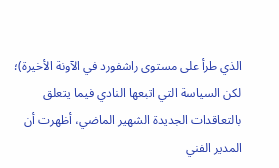الذي طرأ على مستوى راشفورد في الآونة الأخيرة)؛ لكن السياسة التي اتبعها النادي فيما يتعلق بالتعاقدات الجديدة الشهير الماضي، أظهرت أن المدير الفني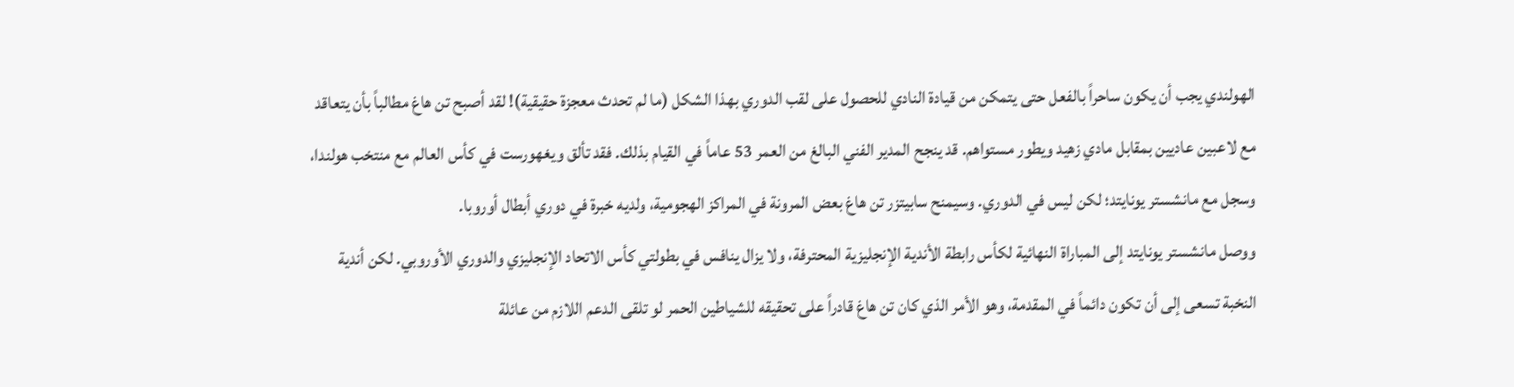الهولندي يجب أن يكون ساحراً بالفعل حتى يتمكن من قيادة النادي للحصول على لقب الدوري بهذا الشكل (ما لم تحدث معجزة حقيقية)! لقد أصبح تن هاغ مطالباً بأن يتعاقد مع لاعبين عاديين بمقابل مادي زهيد ويطور مستواهم. قد ينجح المدير الفني البالغ من العمر 53 عاماً في القيام بذلك. فقد تألق ويغهورست في كأس العالم مع منتخب هولندا، وسجل مع مانشستر يونايتد؛ لكن ليس في الدوري. وسيمنح سابيتزر تن هاغ بعض المرونة في المراكز الهجومية، ولديه خبرة في دوري أبطال أوروبا.
ووصل مانشستر يونايتد إلى المباراة النهائية لكأس رابطة الأندية الإنجليزية المحترفة، ولا يزال ينافس في بطولتي كأس الاتحاد الإنجليزي والدوري الأوروبي. لكن أندية النخبة تسعى إلى أن تكون دائماً في المقدمة، وهو الأمر الذي كان تن هاغ قادراً على تحقيقه للشياطين الحمر لو تلقى الدعم اللازم من عائلة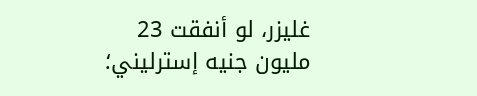غليزر، لو أنفقت 23 مليون جنيه إسترليني؛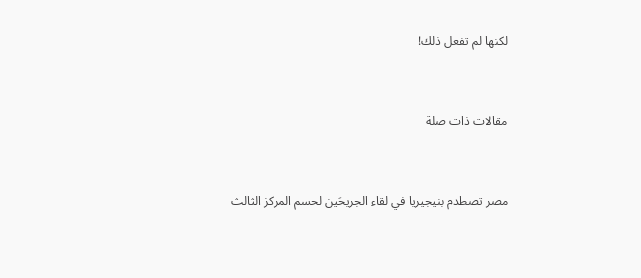لكنها لم تفعل ذلك!


مقالات ذات صلة


مصر تصطدم بنيجيريا في لقاء الجريحَين لحسم المركز الثالث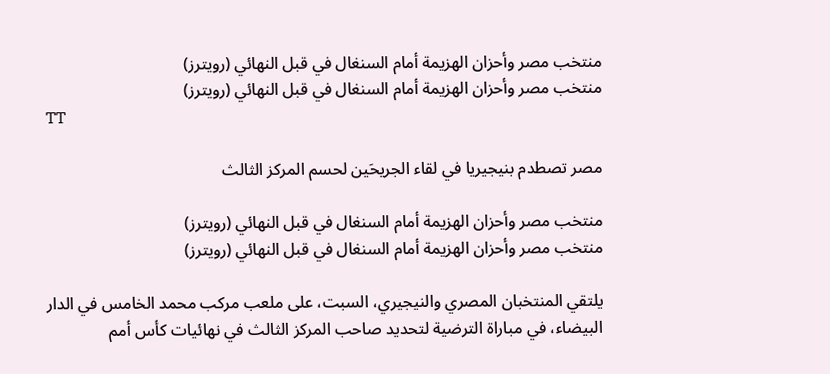منتخب مصر وأحزان الهزيمة أمام السنغال في قبل النهائي (رويترز)
منتخب مصر وأحزان الهزيمة أمام السنغال في قبل النهائي (رويترز)
TT

مصر تصطدم بنيجيريا في لقاء الجريحَين لحسم المركز الثالث

منتخب مصر وأحزان الهزيمة أمام السنغال في قبل النهائي (رويترز)
منتخب مصر وأحزان الهزيمة أمام السنغال في قبل النهائي (رويترز)

يلتقي المنتخبان المصري والنيجيري، السبت، على ملعب مركب محمد الخامس في الدار البيضاء، في مباراة الترضية لتحديد صاحب المركز الثالث في نهائيات كأس أمم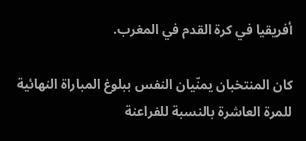أفريقيا في كرة القدم في المغرب.

كان المنتخبان يمنّيان النفس ببلوغ المباراة النهائية للمرة العاشرة بالنسبة للفراعنة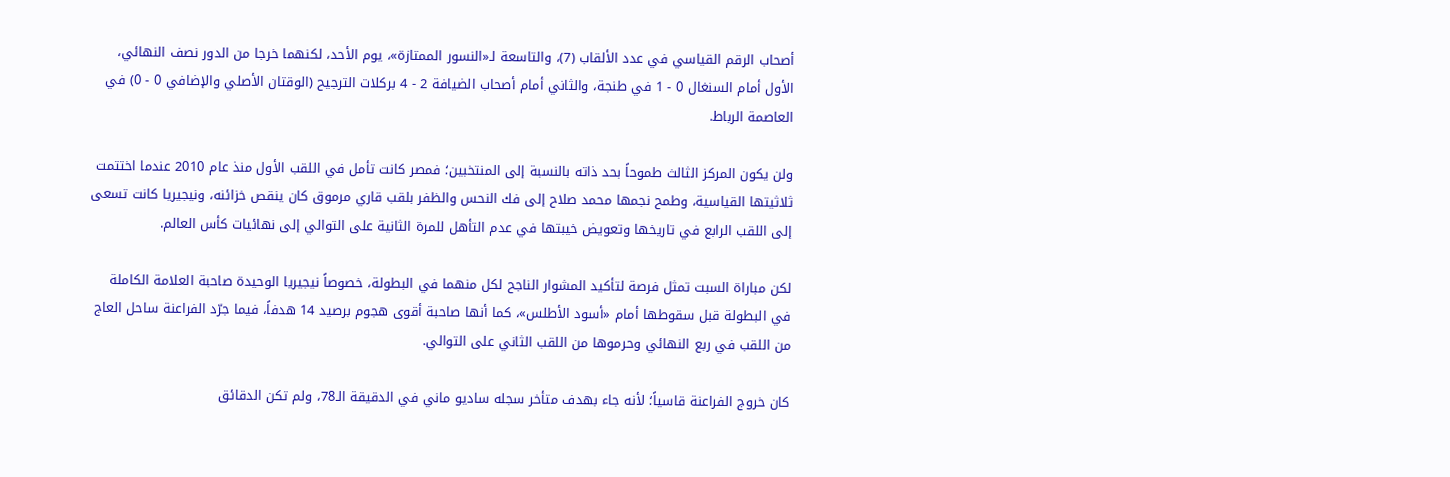أصحاب الرقم القياسي في عدد الألقاب (7)، والتاسعة لـ«النسور الممتازة»، يوم الأحد، لكنهما خرجا من الدور نصف النهائي، الأول أمام السنغال 0 - 1 في طنجة، والثاني أمام أصحاب الضيافة 2 - 4 بركلات الترجيح (الوقتان الأصلي والإضافي 0 - 0) في العاصمة الرباط.

ولن يكون المركز الثالث طموحاً بحد ذاته بالنسبة إلى المنتخبين؛ فمصر كانت تأمل في اللقب الأول منذ عام 2010 عندما اختتمت ثلاثيتها القياسية، وطمح نجمها محمد صلاح إلى فك النحس والظفر بلقب قاري مرموق كان ينقص خزائنه، ونيجيريا كانت تسعى إلى اللقب الرابع في تاريخها وتعويض خيبتها في عدم التأهل للمرة الثانية على التوالي إلى نهائيات كأس العالم.

لكن مباراة السبت تمثل فرصة لتأكيد المشوار الناجح لكل منهما في البطولة، خصوصاً نيجيريا الوحيدة صاحبة العلامة الكاملة في البطولة قبل سقوطها أمام «أسود الأطلس»، كما أنها صاحبة أقوى هجوم برصيد 14 هدفاً، فيما جرّد الفراعنة ساحل العاج من اللقب في ربع النهائي وحرموها من اللقب الثاني على التوالي.

كان خروج الفراعنة قاسياً؛ لأنه جاء بهدف متأخر سجله ساديو ماني في الدقيقة الـ78، ولم تكن الدقائق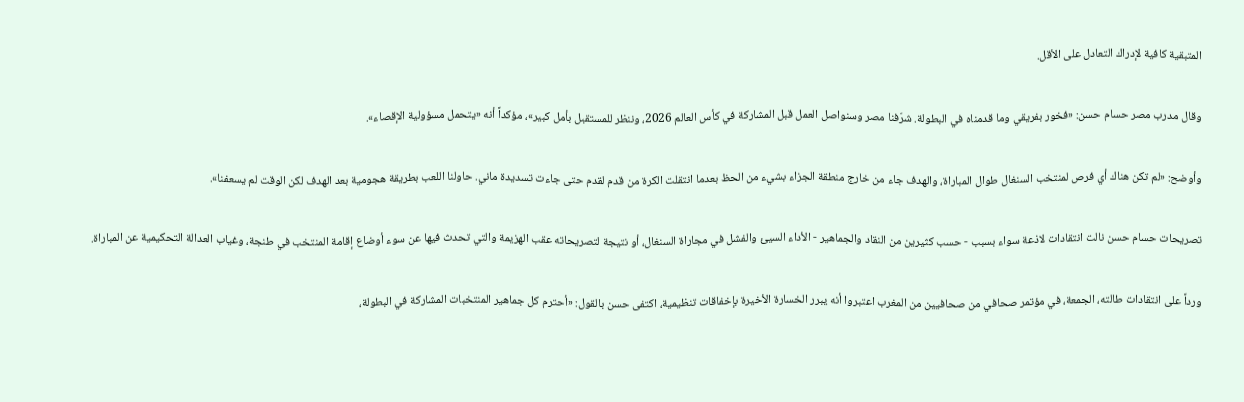المتبقية كافية لإدراك التعادل على الأقل.

وقال مدرب مصر حسام حسن: «فخور بفريقي وما قدمناه في البطولة. شرّفنا مصر وسنواصل العمل قبل المشاركة في كأس العالم 2026، وننظر للمستقبل بأمل كبير»، مؤكداً أنه «يتحمل مسؤولية الإقصاء».

وأوضح: «لم تكن هناك أي فرص لمنتخب السنغال طوال المباراة، والهدف جاء من خارج منطقة الجزاء بشيء من الحظ بعدما انتقلت الكرة من قدم لقدم حتى جاءت تسديدة ماني. حاولنا اللعب بطريقة هجومية بعد الهدف لكن الوقت لم يسعفنا».

تصريحات حسام حسن نالت انتقادات لاذعة سواء بسبب - حسب كثيرين من النقاد والجماهير - الأداء السيئ والفشل في مجاراة السنغال، أو نتيجة لتصريحاته عقب الهزيمة والتي تحدث فيها عن سوء أوضاع إقامة المنتخب في طنجة، وغياب العدالة التحكيمية عن المباراة.

ورداً على انتقادات طالته، الجمعة، في مؤتمر صحافي من صحافيين من المغرب اعتبروا أنه يبرر الخسارة الأخيرة بإخفاقات تنظيمية، اكتفى حسن بالقول: «أحترم كل جماهير المنتخبات المشاركة في البطولة،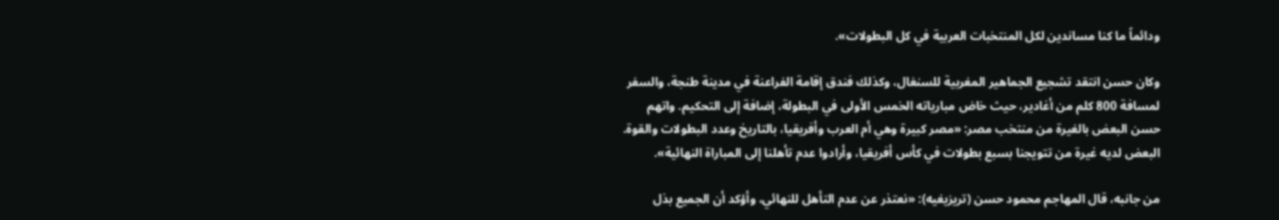ودائماً ما كنا مساندين لكل المنتخبات العربية في كل البطولات».

وكان حسن انتقد تشجيع الجماهير المغربية للسنغال، وكذلك فندق إقامة الفراعنة في مدينة طنجة، والسفر لمسافة 800 كلم من أغادير، حيث خاض مبارياته الخمس الأولى في البطولة، إضافة إلى التحكيم. واتهم حسن البعض بالغيرة من منتخب مصر: «مصر كبيرة وهي أم العرب وأفريقيا، بالتاريخ وعدد البطولات والقوة. البعض لديه غيرة من تتويجنا بسبع بطولات في كأس أفريقيا، وأرادوا عدم تأهلنا إلى المباراة النهائية».

من جانبه، قال المهاجم محمود حسن (تريزيغيه): «نعتذر عن عدم التأهل للنهائي، وأؤكد أن الجميع بذل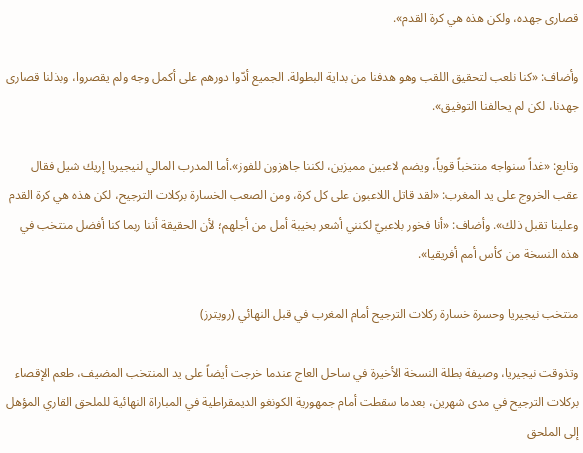قصارى جهده، ولكن هذه هي كرة القدم».

وأضاف: «كنا نلعب لتحقيق اللقب وهو هدفنا من بداية البطولة. الجميع أدّوا دورهم على أكمل وجه ولم يقصروا، وبذلنا قصارى جهدنا، لكن لم يحالفنا التوفيق».

وتابع: «غداً سنواجه منتخباً قوياً، ويضم لاعبين مميزين، لكننا جاهزون للفوز».أما المدرب المالي لنيجيريا إريك شيل فقال عقب الخروج على يد المغرب: «لقد قاتل اللاعبون على كل كرة، ومن الصعب الخسارة بركلات الترجيح، لكن هذه هي كرة القدم وعلينا تقبل ذلك». وأضاف: «أنا فخور بلاعبيّ لكنني أشعر بخيبة أمل من أجلهم؛ لأن الحقيقة أننا ربما كنا أفضل منتخب في هذه النسخة من كأس أمم أفريقيا».

منتخب نيجيريا وحسرة خسارة ركلات الترجيح أمام المغرب في قبل النهائي (رويترز)

وتذوقت نيجيريا، وصيفة بطلة النسخة الأخيرة في ساحل العاج عندما خرجت أيضاً على يد المنتخب المضيف، طعم الإقصاء بركلات الترجيح في مدى شهرين، بعدما سقطت أمام جمهورية الكونغو الديمقراطية في المباراة النهائية للملحق القاري المؤهل إلى الملحق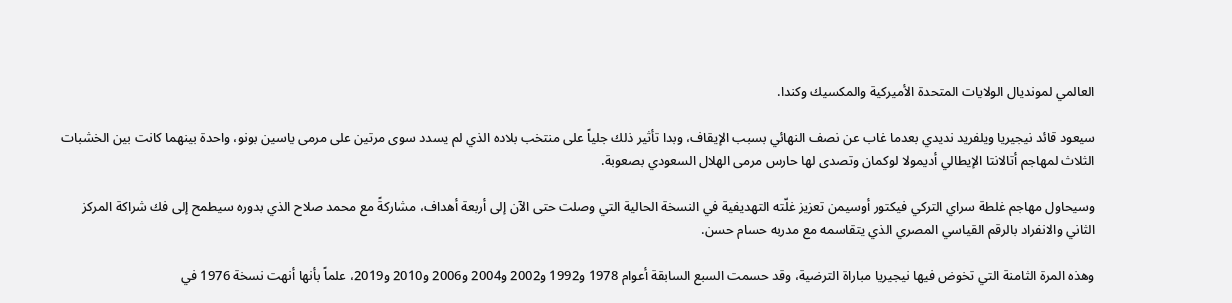العالمي لمونديال الولايات المتحدة الأميركية والمكسيك وكندا.

سيعود قائد نيجيريا ويلفريد نديدي بعدما غاب عن نصف النهائي بسبب الإيقاف، وبدا تأثير ذلك جلياً على منتخب بلاده الذي لم يسدد سوى مرتين على مرمى ياسين بونو، واحدة بينهما كانت بين الخشبات الثلاث لمهاجم أتالانتا الإيطالي أديمولا لوكمان وتصدى لها حارس مرمى الهلال السعودي بصعوبة.

وسيحاول مهاجم غلطة سراي التركي فيكتور أوسيمن تعزيز غلّته التهديفية في النسخة الحالية التي وصلت حتى الآن إلى أربعة أهداف، مشاركةً مع محمد صلاح الذي بدوره سيطمح إلى فك شراكة المركز الثاني والانفراد بالرقم القياسي المصري الذي يتقاسمه مع مدربه حسام حسن.

وهذه المرة الثامنة التي تخوض فيها نيجيريا مباراة الترضية، وقد حسمت السبع السابقة أعوام 1978 و1992 و2002 و2004 و2006 و2010 و2019، علماً بأنها أنهت نسخة 1976 في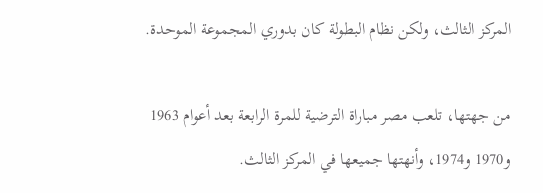المركز الثالث، ولكن نظام البطولة كان بدوري المجموعة الموحدة.

من جهتها، تلعب مصر مباراة الترضية للمرة الرابعة بعد أعوام 1963 و1970 و1974، وأنهتها جميعها في المركز الثالث.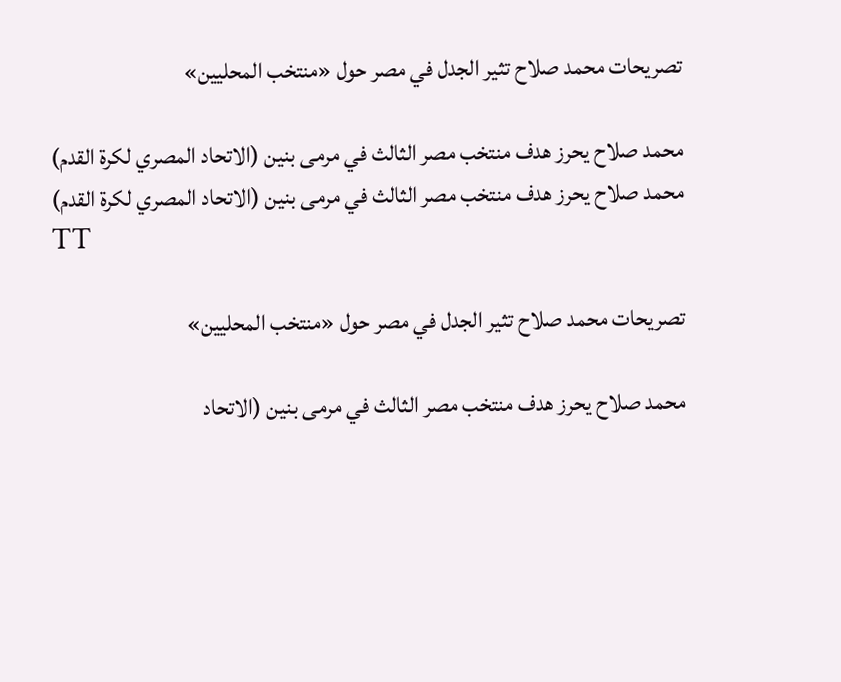تصريحات محمد صلاح تثير الجدل في مصر حول «منتخب المحليين»

محمد صلاح يحرز هدف منتخب مصر الثالث في مرمى بنين (الاتحاد المصري لكرة القدم)
محمد صلاح يحرز هدف منتخب مصر الثالث في مرمى بنين (الاتحاد المصري لكرة القدم)
TT

تصريحات محمد صلاح تثير الجدل في مصر حول «منتخب المحليين»

محمد صلاح يحرز هدف منتخب مصر الثالث في مرمى بنين (الاتحاد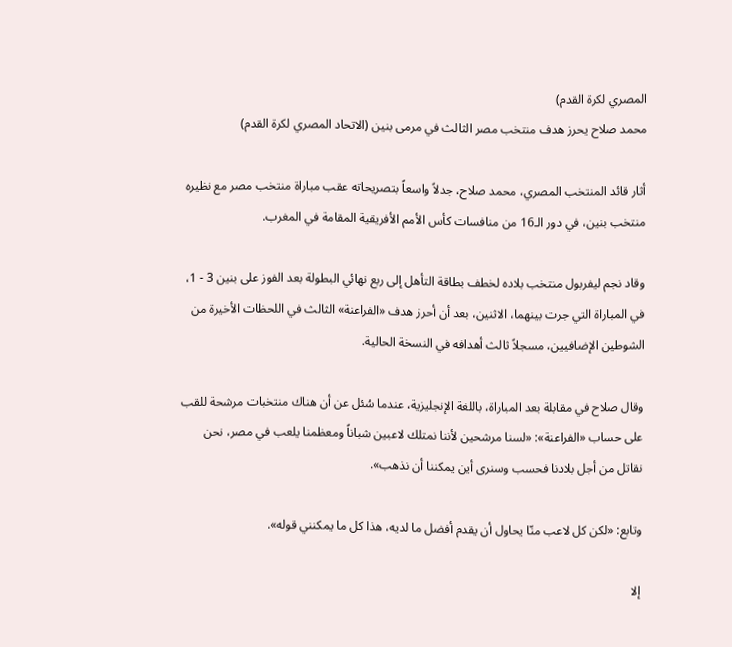المصري لكرة القدم)
محمد صلاح يحرز هدف منتخب مصر الثالث في مرمى بنين (الاتحاد المصري لكرة القدم)

أثار قائد المنتخب المصري، محمد صلاح، جدلاً واسعاً بتصريحاته عقب مباراة منتخب مصر مع نظيره منتخب بنين، في دور الـ16 من منافسات كأس الأمم الأفريقية المقامة في المغرب.

وقاد نجم ليفربول منتخب بلاده لخطف بطاقة التأهل إلى ربع نهائي البطولة بعد الفوز على بنين 3 - 1، في المباراة التي جرت بينهما، الاثنين، بعد أن أحرز هدف «الفراعنة» الثالث في اللحظات الأخيرة من الشوطين الإضافيين، مسجلاً ثالث أهدافه في النسخة الحالية.

وقال صلاح في مقابلة بعد المباراة، باللغة الإنجليزية، عندما سُئل عن أن هناك منتخبات مرشحة للقب على حساب «الفراعنة»: «لسنا مرشحين لأننا نمتلك لاعبين شباناً ومعظمنا يلعب في مصر، نحن نقاتل من أجل بلادنا فحسب وسنرى أين يمكننا أن نذهب».

وتابع: «لكن كل لاعب منّا يحاول أن يقدم أفضل ما لديه، هذا كل ما يمكنني قوله».

إلا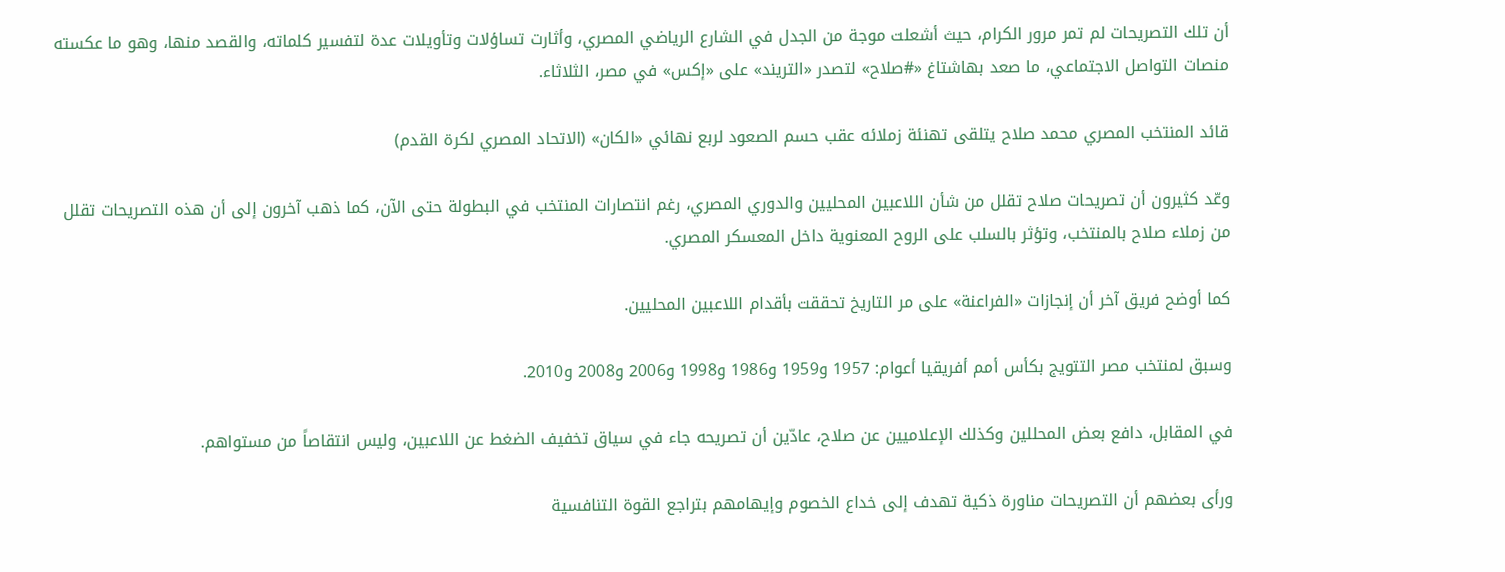أن تلك التصريحات لم تمر مرور الكرام، حيث أشعلت موجة من الجدل في الشارع الرياضي المصري، وأثارت تساؤلات وتأويلات عدة لتفسير كلماته، والقصد منها، وهو ما عكسته منصات التواصل الاجتماعي، ما صعد بهاشتاغ «#صلاح» لتصدر «التريند» على «إكس» في مصر، الثلاثاء.

قائد المنتخب المصري محمد صلاح يتلقى تهنئة زملائه عقب حسم الصعود لربع نهائي «الكان» (الاتحاد المصري لكرة القدم)

وعّد كثيرون أن تصريحات صلاح تقلل من شأن اللاعبين المحليين والدوري المصري، رغم انتصارات المنتخب في البطولة حتى الآن، كما ذهب آخرون إلى أن هذه التصريحات تقلل من زملاء صلاح بالمنتخب، وتؤثر بالسلب على الروح المعنوية داخل المعسكر المصري.

كما أوضح فريق آخر أن إنجازات «الفراعنة» على مر التاريخ تحققت بأقدام اللاعبين المحليين.

وسبق لمنتخب مصر التتويج بكأس أمم أفريقيا أعوام: 1957 و1959 و1986 و1998 و2006 و2008 و2010.

في المقابل، دافع بعض المحللين وكذلك الإعلاميين عن صلاح، عادّين أن تصريحه جاء في سياق تخفيف الضغط عن اللاعبين، وليس انتقاصاً من مستواهم.

ورأى بعضهم أن التصريحات مناورة ذكية تهدف إلى خداع الخصوم وإيهامهم بتراجع القوة التنافسية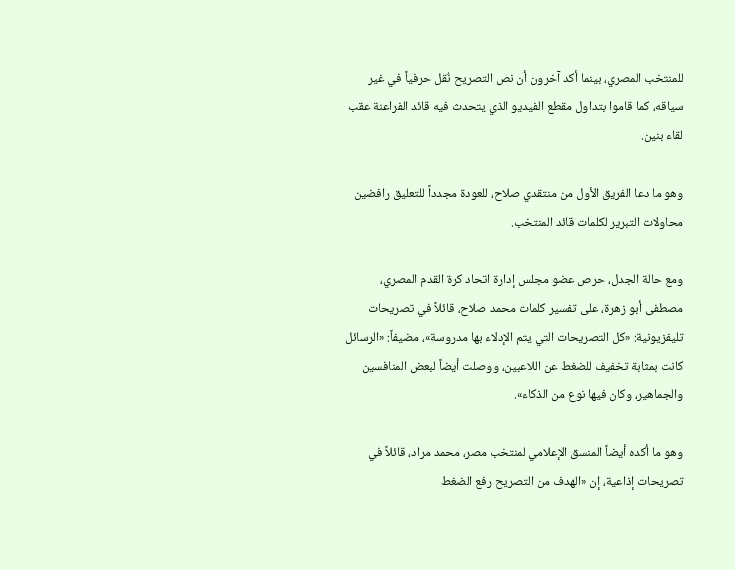للمنتخب المصري، بينما أكد آخرون أن نص التصريح نُقل حرفياً في غير سياقه، كما قاموا بتداول مقطع الفيديو الذي يتحدث فيه قائد الفراعنة عقب لقاء بنين.

وهو ما دعا الفريق الأول من منتقدي صلاح، للعودة مجدداً للتعليق رافضين محاولات التبرير لكلمات قائد المنتخب.

ومع حالة الجدل، حرص عضو مجلس إدارة اتحاد كرة القدم المصري، مصطفى أبو زهرة، على تفسير كلمات محمد صلاح، قائلاً في تصريحات تليفزيونية: «كل التصريحات التي يتم الإدلاء بها مدروسة»، مضيفاً: «الرسائل كانت بمثابة تخفيف للضغط عن اللاعبين، ووصلت أيضاً لبعض المنافسين والجماهير، وكان فيها نوع من الذكاء».

وهو ما أكده أيضاً المنسق الإعلامي لمنتخب مصر، محمد مراد، قائلاً في تصريحات إذاعية، إن «الهدف من التصريح رفع الضغط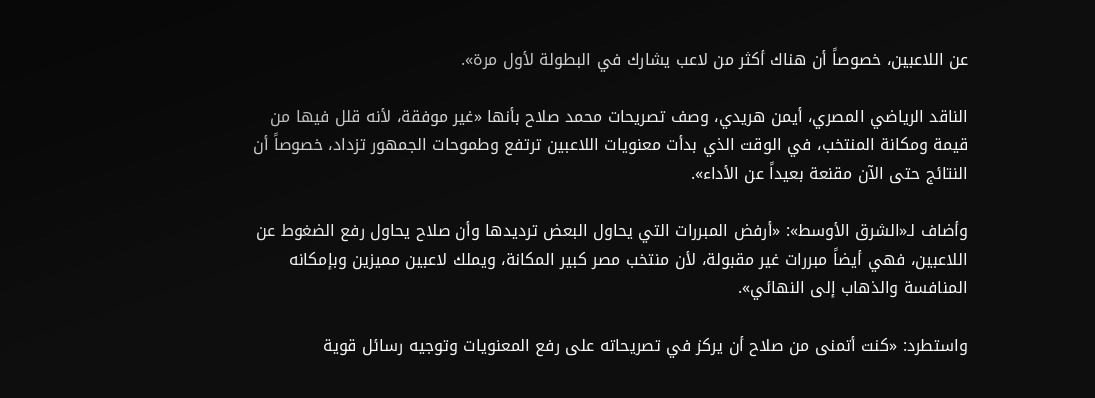عن اللاعبين، خصوصاً أن هناك أكثر من لاعب يشارك في البطولة لأول مرة».

الناقد الرياضي المصري، أيمن هريدي، وصف تصريحات محمد صلاح بأنها «غير موفقة، لأنه قلل فيها من قيمة ومكانة المنتخب، في الوقت الذي بدأت معنويات اللاعبين ترتفع وطموحات الجمهور تزداد، خصوصاً أن النتائج حتى الآن مقنعة بعيداً عن الأداء».

وأضاف لـ«الشرق الأوسط»: «أرفض المبررات التي يحاول البعض ترديدها وأن صلاح يحاول رفع الضغوط عن اللاعبين، فهي أيضاً مبررات غير مقبولة، لأن منتخب مصر كبير المكانة، ويملك لاعبين مميزين وبإمكانه المنافسة والذهاب إلى النهائي».

واستطرد: «كنت أتمنى من صلاح أن يركز في تصريحاته على رفع المعنويات وتوجيه رسائل قوية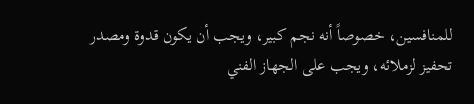للمنافسين، خصوصاً أنه نجم كبير، ويجب أن يكون قدوة ومصدر تحفيز لزملائه، ويجب على الجهاز الفني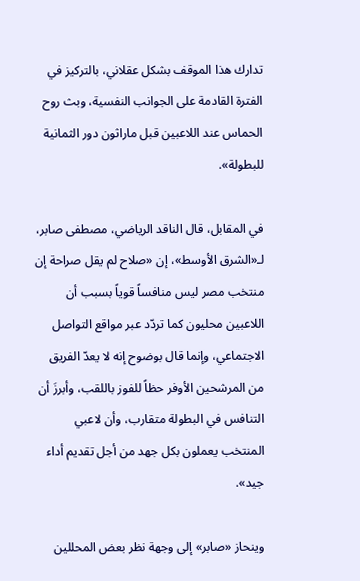تدارك هذا الموقف بشكل عقلاني، بالتركيز في الفترة القادمة على الجوانب النفسية، وبث روح الحماس عند اللاعبين قبل ماراثون دور الثمانية للبطولة».

في المقابل، قال الناقد الرياضي، مصطفى صابر، لـ«الشرق الأوسط»، إن «صلاح لم يقل صراحة إن منتخب مصر ليس منافساً قوياً بسبب أن اللاعبين محليون كما تردّد عبر مواقع التواصل الاجتماعي، وإنما قال بوضوح إنه لا يعدّ الفريق من المرشحين الأوفر حظاً للفوز باللقب، وأبرزَ أن التنافس في البطولة متقارب، وأن لاعبي المنتخب يعملون بكل جهد من أجل تقديم أداء جيد».

وينحاز «صابر» إلى وجهة نظر بعض المحللين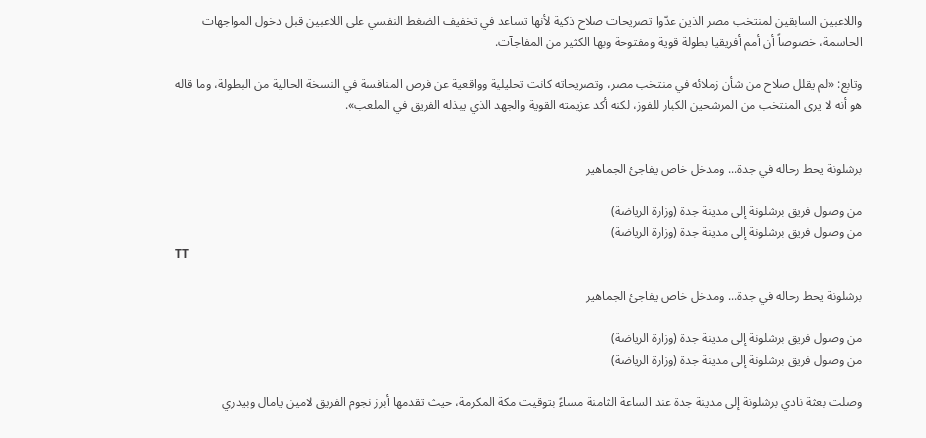واللاعبين السابقين لمنتخب مصر الذين عدّوا تصريحات صلاح ذكية لأنها تساعد في تخفيف الضغط النفسي على اللاعبين قبل دخول المواجهات الحاسمة، خصوصاً أن أمم أفريقيا بطولة قوية ومفتوحة وبها الكثير من المفاجآت.

وتابع: «لم يقلل صلاح من شأن زملائه في منتخب مصر، وتصريحاته كانت تحليلية وواقعية عن فرص المنافسة في النسخة الحالية من البطولة، وما قاله هو أنه لا يرى المنتخب من المرشحين الكبار للفوز، لكنه أكد عزيمته القوية والجهد الذي يبذله الفريق في الملعب».


برشلونة يحط رحاله في جدة... ومدخل خاص يفاجئ الجماهير

من وصول فريق برشلونة إلى مدينة جدة (وزارة الرياضة)
من وصول فريق برشلونة إلى مدينة جدة (وزارة الرياضة)
TT

برشلونة يحط رحاله في جدة... ومدخل خاص يفاجئ الجماهير

من وصول فريق برشلونة إلى مدينة جدة (وزارة الرياضة)
من وصول فريق برشلونة إلى مدينة جدة (وزارة الرياضة)

وصلت بعثة نادي برشلونة إلى مدينة جدة عند الساعة الثامنة مساءً بتوقيت مكة المكرمة، حيث تقدمها أبرز نجوم الفريق لامين يامال وبيدري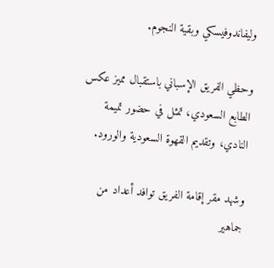وليفاندوفيسكي وبقية النجوم.

وحظي الفريق الإسباني باستقبال مميز عكس الطابع السعودي، تمثل في حضور تميمة النادي، وتقديم القهوة السعودية والورود.

وشهد مقر إقامة الفريق توافد أعداد من جماهير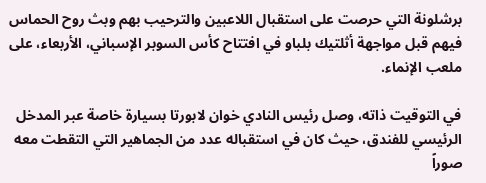برشلونة التي حرصت على استقبال اللاعبين والترحيب بهم وبث روح الحماس فيهم قبل مواجهة أثلتيك بلباو في افتتاح كأس السوبر الإسباني، الأربعاء، على ملعب الإنماء.

في التوقيت ذاته، وصل رئيس النادي خوان لابورتا بسيارة خاصة عبر المدخل الرئيسي للفندق، حيث كان في استقباله عدد من الجماهير التي التقطت معه صوراً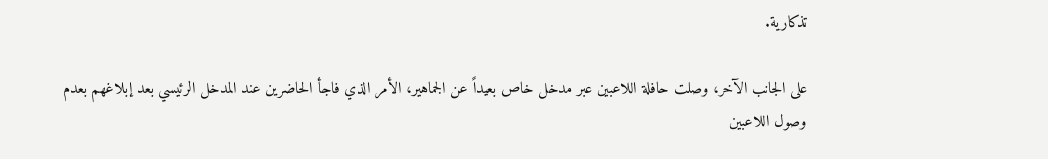تذكارية.

على الجانب الآخر، وصلت حافلة اللاعبين عبر مدخل خاص بعيداً عن الجماهير، الأمر الذي فاجأ الحاضرين عند المدخل الرئيسي بعد إبلاغهم بعدم وصول اللاعبين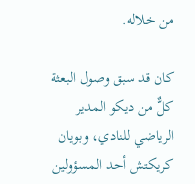من خلاله.

كان قد سبق وصول البعثة كلٌّ من ديكو المدير الرياضي للنادي، وبويان كريكتش أحد المسؤولين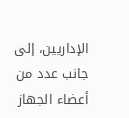الإداريين، إلى جانب عدد من أعضاء الجهاز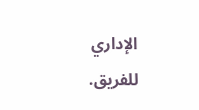الإداري للفريق.